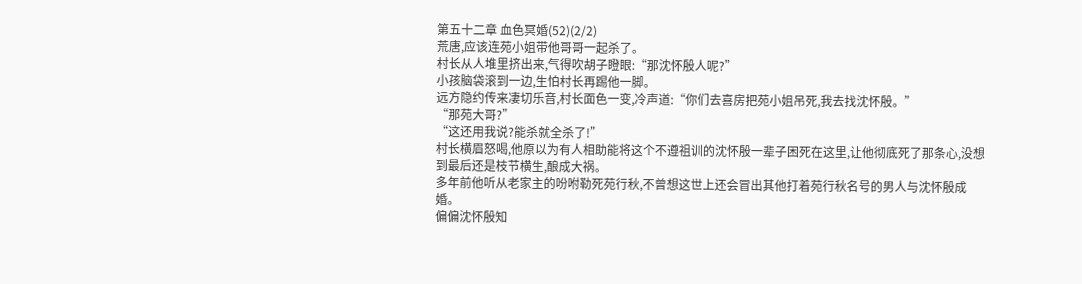第五十二章 血色冥婚(52)(2/2)
荒唐,应该连苑小姐带他哥哥一起杀了。
村长从人堆里挤出来,气得吹胡子瞪眼:“那沈怀殷人呢?”
小孩脑袋滚到一边,生怕村长再踢他一脚。
远方隐约传来凄切乐音,村长面色一变,冷声道:“你们去喜房把苑小姐吊死,我去找沈怀殷。”
“那苑大哥?”
“这还用我说?能杀就全杀了!”
村长横眉怒喝,他原以为有人相助能将这个不遵祖训的沈怀殷一辈子困死在这里,让他彻底死了那条心,没想到最后还是枝节横生,酿成大祸。
多年前他听从老家主的吩咐勒死苑行秋,不曾想这世上还会冒出其他打着苑行秋名号的男人与沈怀殷成婚。
偏偏沈怀殷知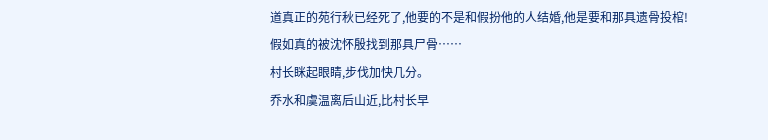道真正的苑行秋已经死了,他要的不是和假扮他的人结婚,他是要和那具遗骨投棺!
假如真的被沈怀殷找到那具尸骨……
村长眯起眼睛,步伐加快几分。
乔水和虞温离后山近,比村长早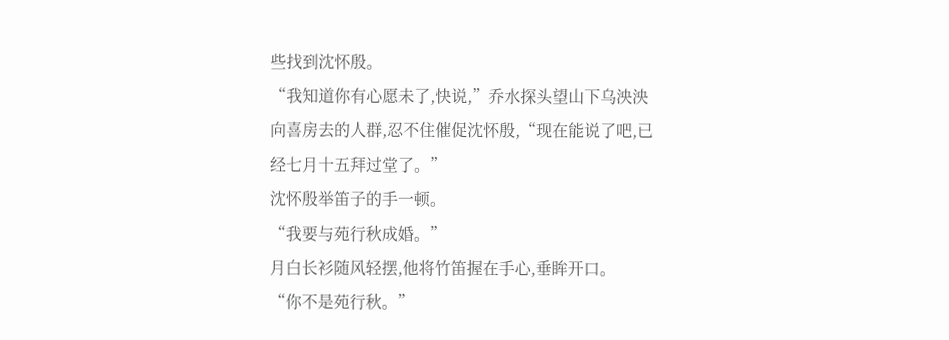些找到沈怀殷。
“我知道你有心愿未了,快说,”乔水探头望山下乌泱泱向喜房去的人群,忍不住催促沈怀殷,“现在能说了吧,已经七月十五拜过堂了。”
沈怀殷举笛子的手一顿。
“我要与苑行秋成婚。”
月白长衫随风轻摆,他将竹笛握在手心,垂眸开口。
“你不是苑行秋。”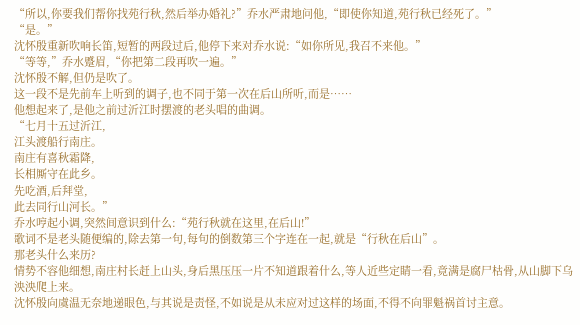“所以,你要我们帮你找苑行秋,然后举办婚礼?”乔水严肃地问他,“即使你知道,苑行秋已经死了。”
“是。”
沈怀殷重新吹响长笛,短暂的两段过后,他停下来对乔水说:“如你所见,我召不来他。”
“等等,”乔水蹙眉,“你把第二段再吹一遍。”
沈怀殷不解,但仍是吹了。
这一段不是先前车上听到的调子,也不同于第一次在后山所听,而是……
他想起来了,是他之前过沂江时摆渡的老头唱的曲调。
“七月十五过沂江,
江头渡船行南庄。
南庄有喜秋霜降,
长相厮守在此乡。
先吃酒,后拜堂,
此去同行山河长。”
乔水哼起小调,突然间意识到什么:“苑行秋就在这里,在后山!”
歌词不是老头随便编的,除去第一句,每句的倒数第三个字连在一起,就是“行秋在后山”。
那老头什么来历?
情势不容他细想,南庄村长赶上山头,身后黑压压一片不知道跟着什么,等人近些定睛一看,竟满是腐尸枯骨,从山脚下乌泱泱爬上来。
沈怀殷向虞温无奈地递眼色,与其说是责怪,不如说是从未应对过这样的场面,不得不向罪魁祸首讨主意。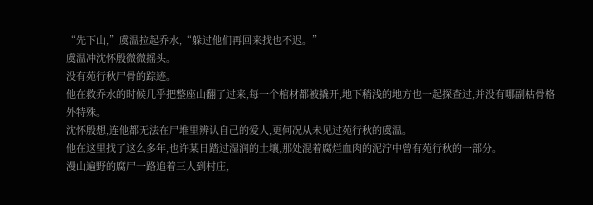“先下山,”虞温拉起乔水,“躲过他们再回来找也不迟。”
虞温冲沈怀殷微微摇头。
没有苑行秋尸骨的踪迹。
他在救乔水的时候几乎把整座山翻了过来,每一个棺材都被撬开,地下稍浅的地方也一起探查过,并没有哪副枯骨格外特殊。
沈怀殷想,连他都无法在尸堆里辨认自己的爱人,更何况从未见过苑行秋的虞温。
他在这里找了这么多年,也许某日踏过湿润的土壤,那处混着腐烂血肉的泥泞中曾有苑行秋的一部分。
漫山遍野的腐尸一路追着三人到村庄,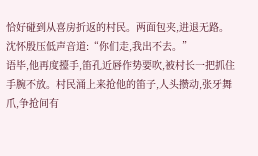恰好碰到从喜房折返的村民。两面包夹,进退无路。
沈怀殷压低声音道:“你们走,我出不去。”
语毕,他再度擡手,笛孔近唇作势要吹,被村长一把抓住手腕不放。村民涌上来抢他的笛子,人头攒动,张牙舞爪,争抢间有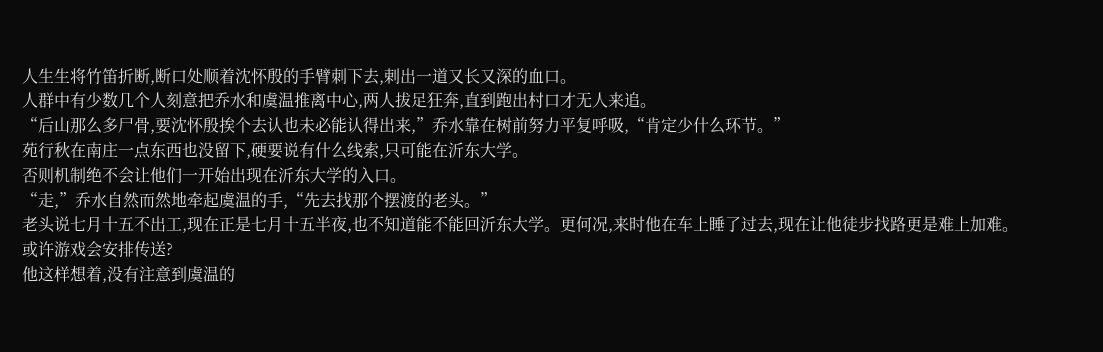人生生将竹笛折断,断口处顺着沈怀殷的手臂刺下去,剌出一道又长又深的血口。
人群中有少数几个人刻意把乔水和虞温推离中心,两人拔足狂奔,直到跑出村口才无人来追。
“后山那么多尸骨,要沈怀殷挨个去认也未必能认得出来,”乔水靠在树前努力平复呼吸,“肯定少什么环节。”
苑行秋在南庄一点东西也没留下,硬要说有什么线索,只可能在沂东大学。
否则机制绝不会让他们一开始出现在沂东大学的入口。
“走,”乔水自然而然地牵起虞温的手,“先去找那个摆渡的老头。”
老头说七月十五不出工,现在正是七月十五半夜,也不知道能不能回沂东大学。更何况,来时他在车上睡了过去,现在让他徒步找路更是难上加难。
或许游戏会安排传送?
他这样想着,没有注意到虞温的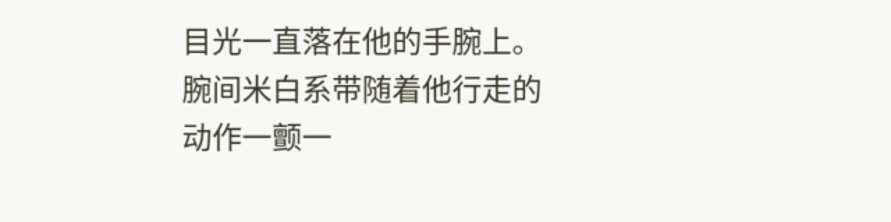目光一直落在他的手腕上。
腕间米白系带随着他行走的动作一颤一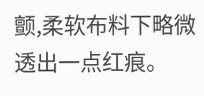颤,柔软布料下略微透出一点红痕。